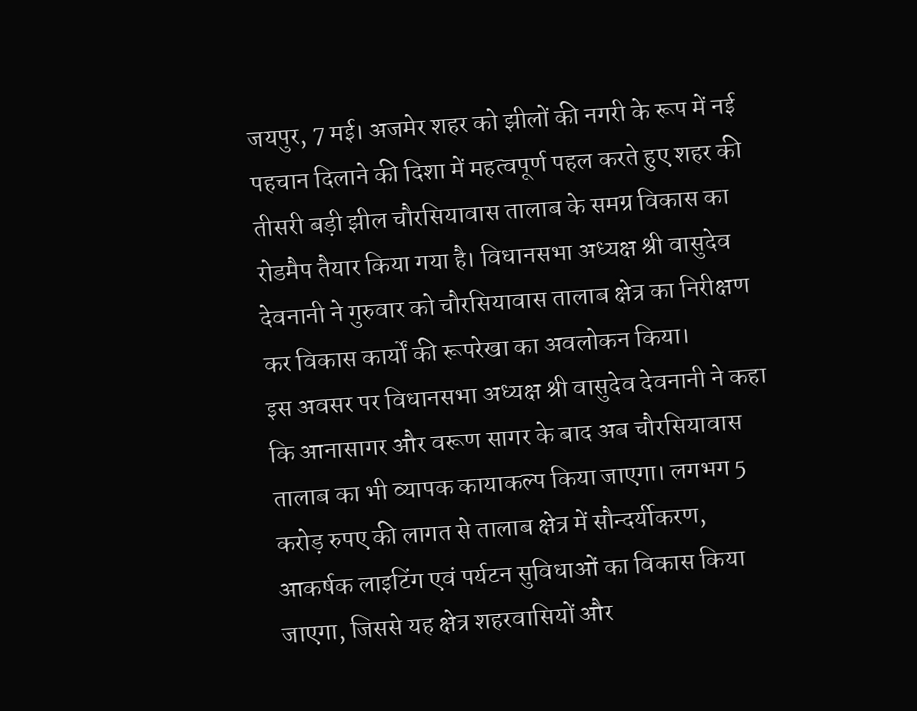जयपुर, 7 मई। अजमेर शहर को झीलों की नगरी के रूप में नई पहचान दिलाने की दिशा में महत्वपूर्ण पहल करते हुए शहर की तीसरी बड़ी झील चौरसियावास तालाब के समग्र विकास का रोडमैप तैयार किया गया है। विधानसभा अध्यक्ष श्री वासुदेव देवनानी ने गुरुवार को चौरसियावास तालाब क्षेत्र का निरीक्षण कर विकास कार्यों की रूपरेखा का अवलोकन किया।
इस अवसर पर विधानसभा अध्यक्ष श्री वासुदेव देवनानी ने कहा कि आनासागर और वरूण सागर के बाद अब चौरसियावास तालाब का भी व्यापक कायाकल्प किया जाएगा। लगभग 5 करोड़ रुपए की लागत से तालाब क्षेत्र में सौन्दर्यीकरण, आकर्षक लाइटिंग एवं पर्यटन सुविधाओं का विकास किया जाएगा, जिससे यह क्षेत्र शहरवासियों और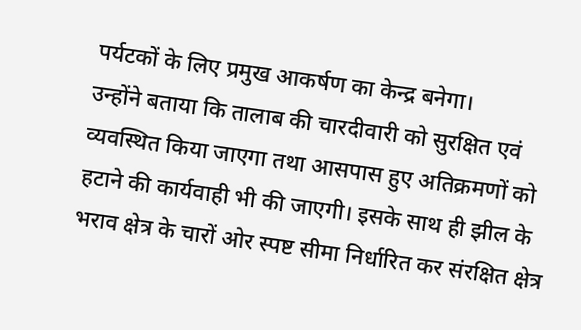पर्यटकों के लिए प्रमुख आकर्षण का केन्द्र बनेगा।
उन्होंने बताया कि तालाब की चारदीवारी को सुरक्षित एवं व्यवस्थित किया जाएगा तथा आसपास हुए अतिक्रमणों को हटाने की कार्यवाही भी की जाएगी। इसके साथ ही झील के भराव क्षेत्र के चारों ओर स्पष्ट सीमा निर्धारित कर संरक्षित क्षेत्र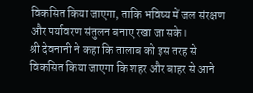विकसित किया जाएगा, ताकि भविष्य में जल संरक्षण और पर्यावरण संतुलन बनाए रखा जा सके।
श्री देवनानी ने कहा कि तालाब को इस तरह से विकसित किया जाएगा कि शहर और बाहर से आने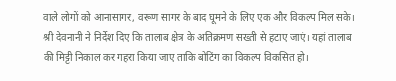वाले लोगों को आनासागर, वरूण सागर के बाद घूमने के लिए एक और विकल्प मिल सके। श्री देवनानी ने निर्देश दिए कि तालाब क्षेत्र के अतिक्रमण सख्ती से हटाए जाएं। यहां तालाब की मिट्टी निकाल कर गहरा किया जाए ताकि बोटिंग का विकल्प विकसित हो।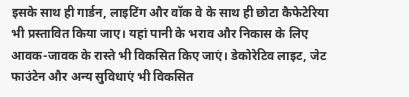इसके साथ ही गार्डन, लाइटिंग और वॉक वे के साथ ही छोटा कैफेटेरिया भी प्रस्तावित किया जाए। यहां पानी के भराव और निकास के लिए आवक-जावक के रास्ते भी विकसित किए जाएं। डेकोरेटिव लाइट, जेट फाउंटेन और अन्य सुविधाएं भी विकसित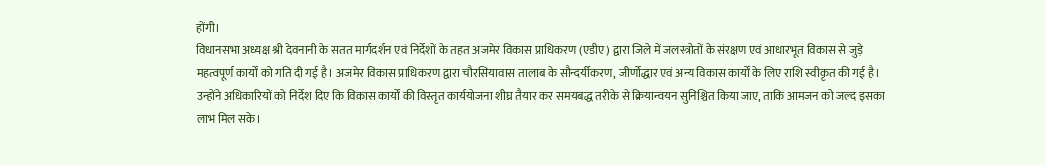होंगी।
विधानसभा अध्यक्ष श्री देवनानी के सतत मार्गदर्शन एवं निर्देशों के तहत अजमेर विकास प्राधिकरण (एडीए) द्वारा जिले में जलस्त्रोतों के संरक्षण एवं आधारभूत विकास से जुड़े महत्वपूर्ण कार्यों को गति दी गई है। अजमेर विकास प्राधिकरण द्वारा चौरसियावास तालाब के सौन्दर्यीकरण, जीर्णोद्धार एवं अन्य विकास कार्यों के लिए राशि स्वीकृत की गई है।
उन्होंने अधिकारियों को निर्देश दिए कि विकास कार्यों की विस्तृत कार्ययोजना शीघ्र तैयार कर समयबद्ध तरीके से क्रियान्वयन सुनिश्चित किया जाए, ताकि आमजन को जल्द इसका लाभ मिल सके।